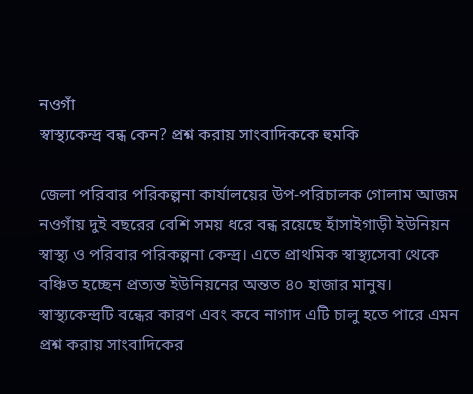নওগাঁ
স্বাস্থ্যকেন্দ্র বন্ধ কেন? প্রশ্ন করায় সাংবাদিককে হুমকি

জেলা পরিবার পরিকল্পনা কার্যালয়ের উপ-পরিচালক গোলাম আজম
নওগাঁয় দুই বছরের বেশি সময় ধরে বন্ধ রয়েছে হাঁসাইগাড়ী ইউনিয়ন স্বাস্থ্য ও পরিবার পরিকল্পনা কেন্দ্র। এতে প্রাথমিক স্বাস্থ্যসেবা থেকে বঞ্চিত হচ্ছেন প্রত্যন্ত ইউনিয়নের অন্তত ৪০ হাজার মানুষ।
স্বাস্থ্যকেন্দ্রটি বন্ধের কারণ এবং কবে নাগাদ এটি চালু হতে পারে এমন প্রশ্ন করায় সাংবাদিকের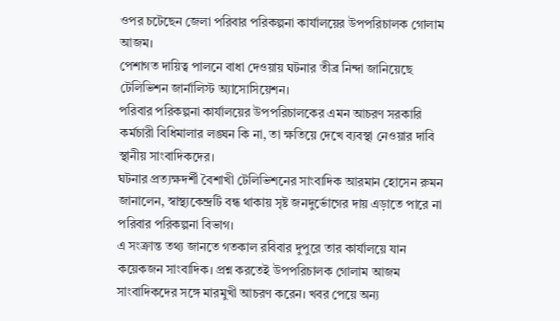ওপর চটেছেন জেলা পরিবার পরিকল্পনা কার্যালয়ের উপপরিচালক গোলাম আজম।
পেশাগত দায়িত্ব পালনে বাধা দেওয়ায় ঘটনার তীব্র নিন্দা জানিয়েছে টেলিভিশন জার্নালিস্ট অ্যাসোসিয়েশন।
পরিবার পরিকল্পনা কার্যালয়ের উপপরিচালকের এমন আচরণ সরকারি কর্মচারী বিধিমালার লঙ্ঘন কি না, তা ক্ষতিয়ে দেখে ব্যবস্থা নেওয়ার দাবি স্থানীয় সাংবাদিকদের।
ঘটনার প্রত্যক্ষদর্শী বৈশাখী টেলিভিশনের সাংবাদিক আরমান হোসেন রুমন জানালেন, স্বাস্থ্যকেন্দ্রটি বন্ধ থাকায় সৃষ্ট জনদুর্ভোগের দায় এড়াতে পারে না পরিবার পরিকল্পনা বিভাগ।
এ সংক্রান্ত তথ্য জানতে গতকাল রবিবার দুপুরে তার কার্যালয়ে যান কয়েকজন সাংবাদিক। প্রশ্ন করতেই উপপরিচালক গোলাম আজম সাংবাদিকদের সঙ্গে মারমুখী আচরণ করেন। খবর পেয়ে অন্য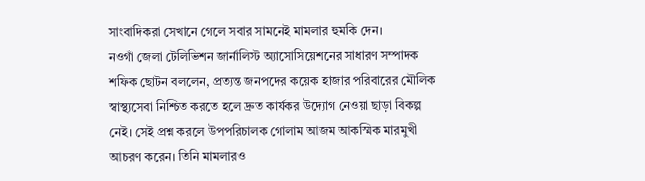সাংবাদিকরা সেখানে গেলে সবার সামনেই মামলার হুমকি দেন।
নওগাঁ জেলা টেলিভিশন জার্নালিস্ট অ্যাসোসিয়েশনের সাধারণ সম্পাদক শফিক ছোটন বললেন, প্রত্যন্ত জনপদের কয়েক হাজার পরিবারের মৌলিক স্বাস্থ্যসেবা নিশ্চিত করতে হলে দ্রুত কার্যকর উদ্যোগ নেওয়া ছাড়া বিকল্প নেই। সেই প্রশ্ন করলে উপপরিচালক গোলাম আজম আকস্মিক মারমুখী আচরণ করেন। তিনি মামলারও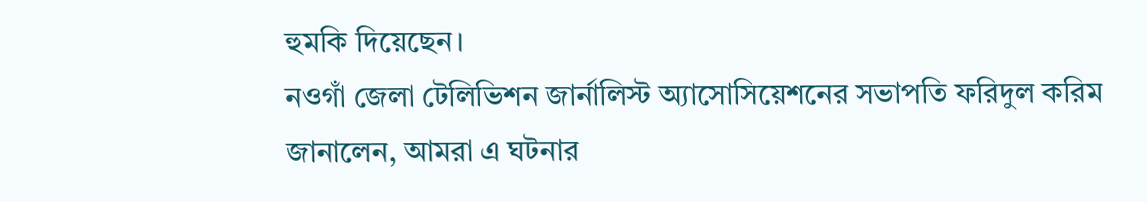হুমকি দিয়েছেন।
নওগাঁ জেলা টেলিভিশন জার্নালিস্ট অ্যাসোসিয়েশনের সভাপতি ফরিদুল করিম জানালেন, আমরা এ ঘটনার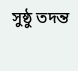সুষ্ঠু তদন্ত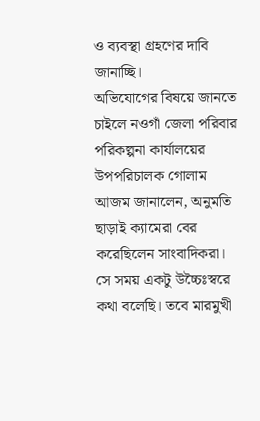ও ব্যবস্থা গ্রহণের দাবি জানাচ্ছি।
অভিযোগের বিষয়ে জানতে চাইলে নওগাঁ জেলা পরিবার পরিকল্পনা কার্যালয়ের উপপরিচালক গোলাম আজম জানালেন, অনুমতি ছাড়াই ক্যামেরা বের করেছিলেন সাংবাদিকরা। সে সময় একটু উচ্চৈঃস্বরে কথা বলেছি। তবে মারমুখী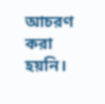আচরণ করা হয়নি।